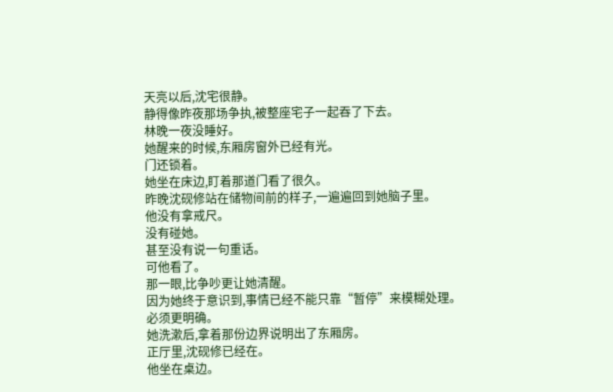天亮以后,沈宅很静。
静得像昨夜那场争执,被整座宅子一起吞了下去。
林晚一夜没睡好。
她醒来的时候,东厢房窗外已经有光。
门还锁着。
她坐在床边,盯着那道门看了很久。
昨晚沈砚修站在储物间前的样子,一遍遍回到她脑子里。
他没有拿戒尺。
没有碰她。
甚至没有说一句重话。
可他看了。
那一眼,比争吵更让她清醒。
因为她终于意识到,事情已经不能只靠“暂停”来模糊处理。
必须更明确。
她洗漱后,拿着那份边界说明出了东厢房。
正厅里,沈砚修已经在。
他坐在桌边。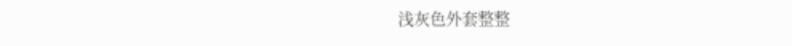浅灰色外套整整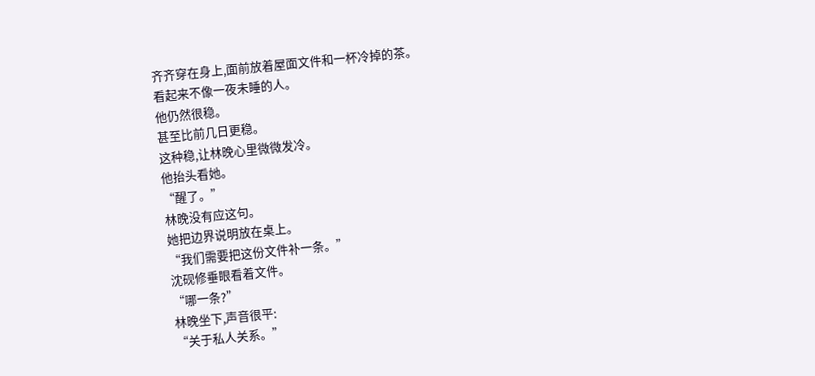齐齐穿在身上,面前放着屋面文件和一杯冷掉的茶。
看起来不像一夜未睡的人。
他仍然很稳。
甚至比前几日更稳。
这种稳,让林晚心里微微发冷。
他抬头看她。
“醒了。”
林晚没有应这句。
她把边界说明放在桌上。
“我们需要把这份文件补一条。”
沈砚修垂眼看着文件。
“哪一条?”
林晚坐下,声音很平:
“关于私人关系。”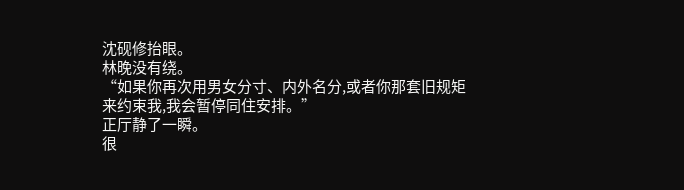沈砚修抬眼。
林晚没有绕。
“如果你再次用男女分寸、内外名分,或者你那套旧规矩来约束我,我会暂停同住安排。”
正厅静了一瞬。
很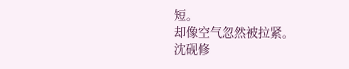短。
却像空气忽然被拉紧。
沈砚修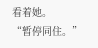看着她。
“暂停同住。”